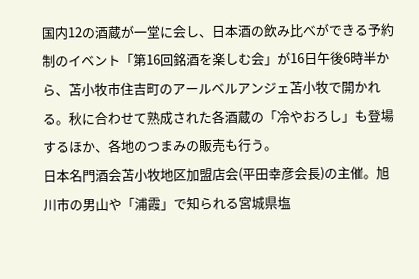国内12の酒蔵が一堂に会し、日本酒の飲み比べができる予約制のイベント「第16回銘酒を楽しむ会」が16日午後6時半から、苫小牧市住吉町のアールベルアンジェ苫小牧で開かれる。秋に合わせて熟成された各酒蔵の「冷やおろし」も登場するほか、各地のつまみの販売も行う。
日本名門酒会苫小牧地区加盟店会(平田幸彦会長)の主催。旭川市の男山や「浦霞」で知られる宮城県塩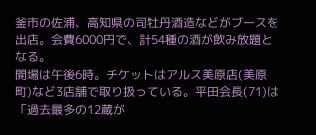釜市の佐浦、高知県の司牡丹酒造などがブースを出店。会費6000円で、計54種の酒が飲み放題となる。
開場は午後6時。チケットはアルス美原店(美原町)など3店舗で取り扱っている。平田会長(71)は「過去最多の12蔵が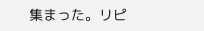集まった。リピ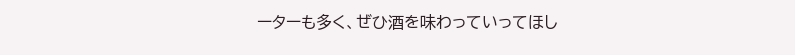ーターも多く、ぜひ酒を味わっていってほし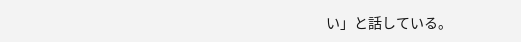い」と話している。